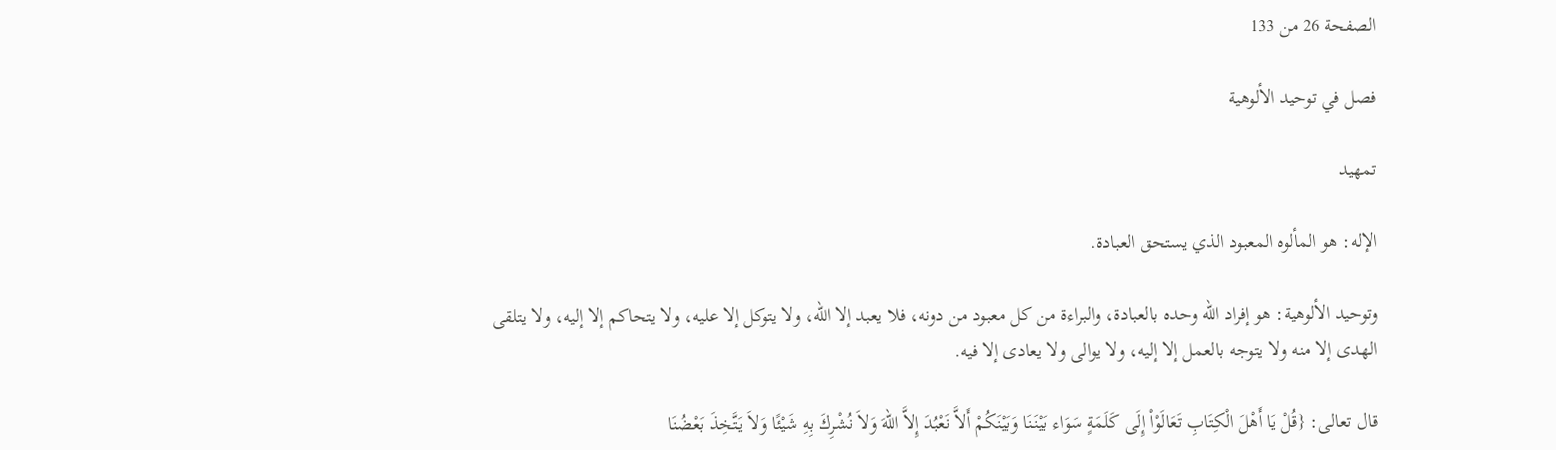الصفحة 26 من 133

فصل في توحيد الألوهية

تمهيد

الإله: هو المألوه المعبود الذي يستحق العبادة.

وتوحيد الألوهية: هو إفراد الله وحده بالعبادة، والبراءة من كل معبود من دونه، فلا يعبد إلا الله، ولا يتوكل إلا عليه، ولا يتحاكم إلا إليه، ولا يتلقى الهدى إلا منه ولا يتوجه بالعمل إلا إليه، ولا يوالى ولا يعادى إلا فيه.

قال تعالى: {قُلْ يَا أَهْلَ الْكِتَابِ تَعَالَوْاْ إِلَى كَلَمَةٍ سَوَاء بَيْنَنَا وَبَيْنَكُمْ أَلاَّ نَعْبُدَ إِلاَّ اللهَ وَلاَ نُشْرِكَ بِهِ شَيْئًا وَلاَ يَتَّخِذَ بَعْضُنَا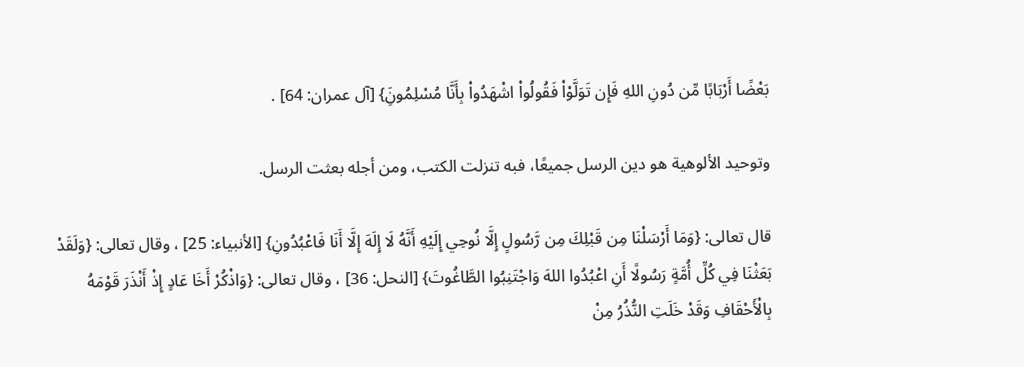بَعْضًا أَرْبَابًا مِّن دُونِ اللهِ فَإِن تَوَلَّوْاْ فَقُولُواْ اشْهَدُواْ بِأَنَّا مُسْلِمُونَِ} [آل عمران: 64] .

وتوحيد الألوهية هو دين الرسل جميعًا، فبه تنزلت الكتب، ومن أجله بعثت الرسل.

قال تعالى: {وَمَا أَرْسَلْنَا مِن قَبْلِكَ مِن رَّسُولٍ إِلَّا نُوحِي إِلَيْهِ أَنَّهُ لَا إِلَهَ إِلَّا أَنَا فَاعْبُدُونِ} [الأنبياء: 25] ، وقال تعالى: {وَلَقَدْ بَعَثْنَا فِي كُلِّ أُمَّةٍ رَسُولًا أَنِ اعْبُدُوا اللهَ وَاجْتَنِبُوا الطَّاغُوتَ} [النحل: 36] ، وقال تعالى: {وَاذْكُرْ أَخَا عَادٍ إِذْ أَنْذَرَ قَوْمَهُ بِالْأَحْقَافِ وَقَدْ خَلَتِ النُّذُرُ مِنْ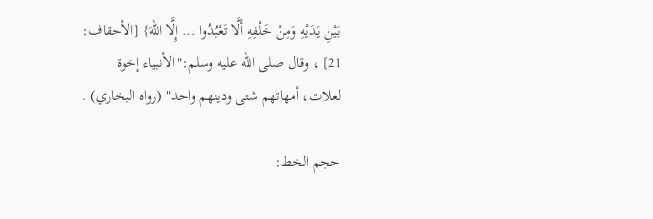بَيْنِ يَدَيْهِ وَمِنْ خَلْفِهِ أَلَّا تَعْبُدُوا ... إِلَّا اللهَ} [الأحقاف: 21] ، وقال صلى الله عليه وسلم:"الأنبياء إخوة لعلات، أمهاتهم شتى ودينهم واحد" (رواه البخاري) .

حجم الخط: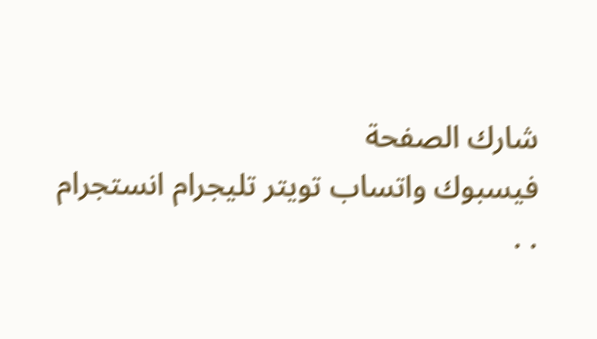شارك الصفحة
فيسبوك واتساب تويتر تليجرام انستجرام
. .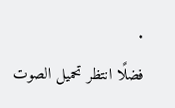.
فضلًا انتظر تحميل الصوت